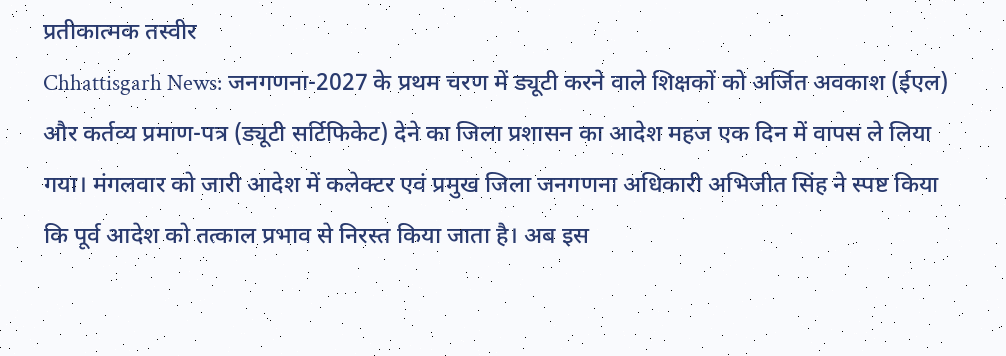प्रतीकात्मक तस्वीर
Chhattisgarh News: जनगणना-2027 के प्रथम चरण में ड्यूटी करने वाले शिक्षकों को अर्जित अवकाश (ईएल) और कर्तव्य प्रमाण-पत्र (ड्यूटी सर्टिफिकेट) देने का जिला प्रशासन का आदेश महज एक दिन में वापस ले लिया गया। मंगलवार को जारी आदेश में कलेक्टर एवं प्रमुख जिला जनगणना अधिकारी अभिजीत सिंह ने स्पष्ट किया कि पूर्व आदेश को तत्काल प्रभाव से निरस्त किया जाता है। अब इस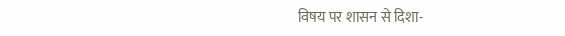विषय पर शासन से दिशा-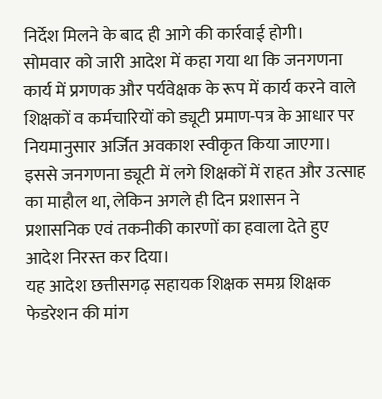निर्देश मिलने के बाद ही आगे की कार्रवाई होगी।
सोमवार को जारी आदेश में कहा गया था कि जनगणना कार्य में प्रगणक और पर्यवेक्षक के रूप में कार्य करने वाले शिक्षकों व कर्मचारियों को ड्यूटी प्रमाण-पत्र के आधार पर नियमानुसार अर्जित अवकाश स्वीकृत किया जाएगा। इससे जनगणना ड्यूटी में लगे शिक्षकों में राहत और उत्साह का माहौल था, लेकिन अगले ही दिन प्रशासन ने प्रशासनिक एवं तकनीकी कारणों का हवाला देते हुए आदेश निरस्त कर दिया।
यह आदेश छत्तीसगढ़ सहायक शिक्षक समग्र शिक्षक फेडरेशन की मांग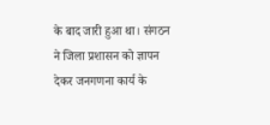के बाद जारी हुआ था। संगठन ने जिला प्रशासन को ज्ञापन देकर जनगणना कार्य के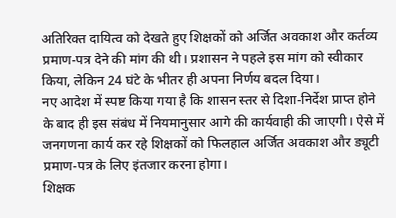अतिरिक्त दायित्व को देखते हुए शिक्षकों को अर्जित अवकाश और कर्तव्य प्रमाण-पत्र देने की मांग की थी। प्रशासन ने पहले इस मांग को स्वीकार किया, लेकिन 24 घंटे के भीतर ही अपना निर्णय बदल दिया।
नए आदेश में स्पष्ट किया गया है कि शासन स्तर से दिशा-निर्देश प्राप्त होने के बाद ही इस संबंध में नियमानुसार आगे की कार्यवाही की जाएगी। ऐसे में जनगणना कार्य कर रहे शिक्षकों को फिलहाल अर्जित अवकाश और ड्यूटी प्रमाण-पत्र के लिए इंतजार करना होगा।
शिक्षक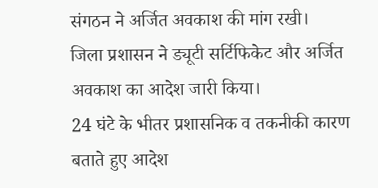संगठन ने अर्जित अवकाश की मांग रखी।
जिला प्रशासन ने ड्यूटी सर्टिफिकेट और अर्जित अवकाश का आदेश जारी किया।
24 घंटे के भीतर प्रशासनिक व तकनीकी कारण बताते हुए आदेश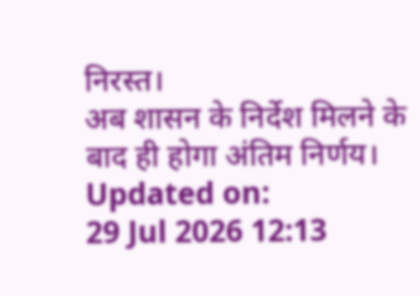निरस्त।
अब शासन के निर्देश मिलने के बाद ही होगा अंतिम निर्णय।
Updated on:
29 Jul 2026 12:13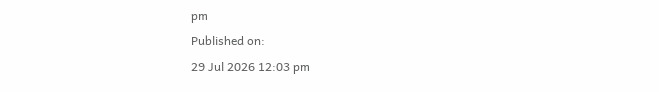pm
Published on:
29 Jul 2026 12:03 pm